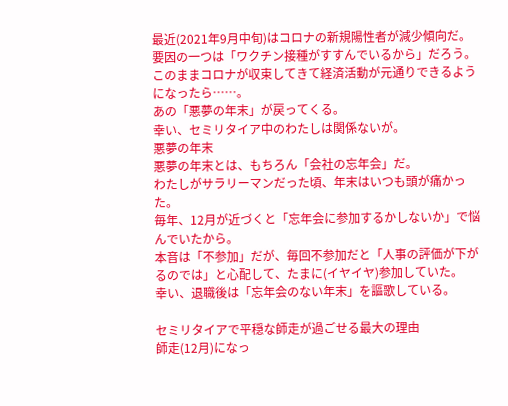最近(2021年9月中旬)はコロナの新規陽性者が減少傾向だ。
要因の一つは「ワクチン接種がすすんでいるから」だろう。
このままコロナが収束してきて経済活動が元通りできるようになったら……。
あの「悪夢の年末」が戻ってくる。
幸い、セミリタイア中のわたしは関係ないが。
悪夢の年末
悪夢の年末とは、もちろん「会社の忘年会」だ。
わたしがサラリーマンだった頃、年末はいつも頭が痛かった。
毎年、12月が近づくと「忘年会に参加するかしないか」で悩んでいたから。
本音は「不参加」だが、毎回不参加だと「人事の評価が下がるのでは」と心配して、たまに(イヤイヤ)参加していた。
幸い、退職後は「忘年会のない年末」を謳歌している。

セミリタイアで平穏な師走が過ごせる最大の理由
師走(12月)になっ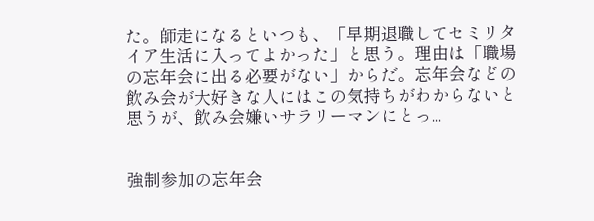た。師走になるといつも、「早期退職してセミリタイア生活に入ってよかった」と思う。理由は「職場の忘年会に出る必要がない」からだ。忘年会などの飲み会が大好きな人にはこの気持ちがわからないと思うが、飲み会嫌いサラリーマンにとっ...


強制参加の忘年会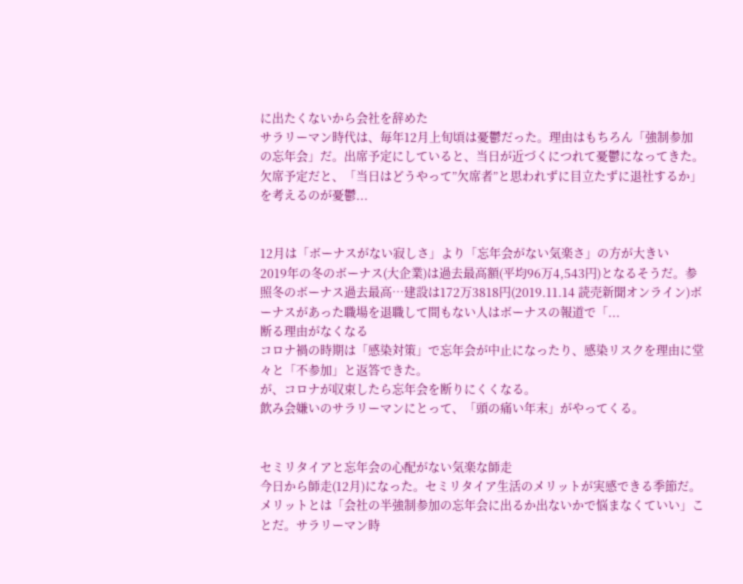に出たくないから会社を辞めた
サラリーマン時代は、毎年12月上旬頃は憂鬱だった。理由はもちろん「強制参加の忘年会」だ。出席予定にしていると、当日が近づくにつれて憂鬱になってきた。欠席予定だと、「当日はどうやって”欠席者”と思われずに目立たずに退社するか」を考えるのが憂鬱...


12月は「ボーナスがない寂しさ」より「忘年会がない気楽さ」の方が大きい
2019年の冬のボーナス(大企業)は過去最高額(平均96万4,543円)となるそうだ。参照冬のボーナス過去最高…建設は172万3818円(2019.11.14 読売新聞オンライン)ボーナスがあった職場を退職して間もない人はボーナスの報道で「...
断る理由がなくなる
コロナ禍の時期は「感染対策」で忘年会が中止になったり、感染リスクを理由に堂々と「不参加」と返答できた。
が、コロナが収束したら忘年会を断りにくくなる。
飲み会嫌いのサラリーマンにとって、「頭の痛い年末」がやってくる。


セミリタイアと忘年会の心配がない気楽な師走
今日から師走(12月)になった。セミリタイア生活のメリットが実感できる季節だ。メリットとは「会社の半強制参加の忘年会に出るか出ないかで悩まなくていい」ことだ。サラリーマン時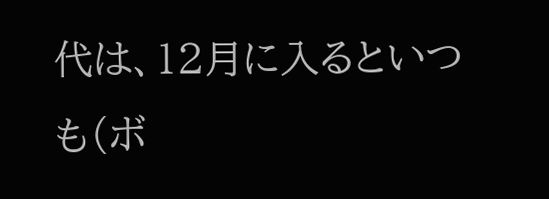代は、12月に入るといつも(ボ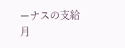ーナスの支給月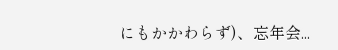にもかかわらず)、忘年会...